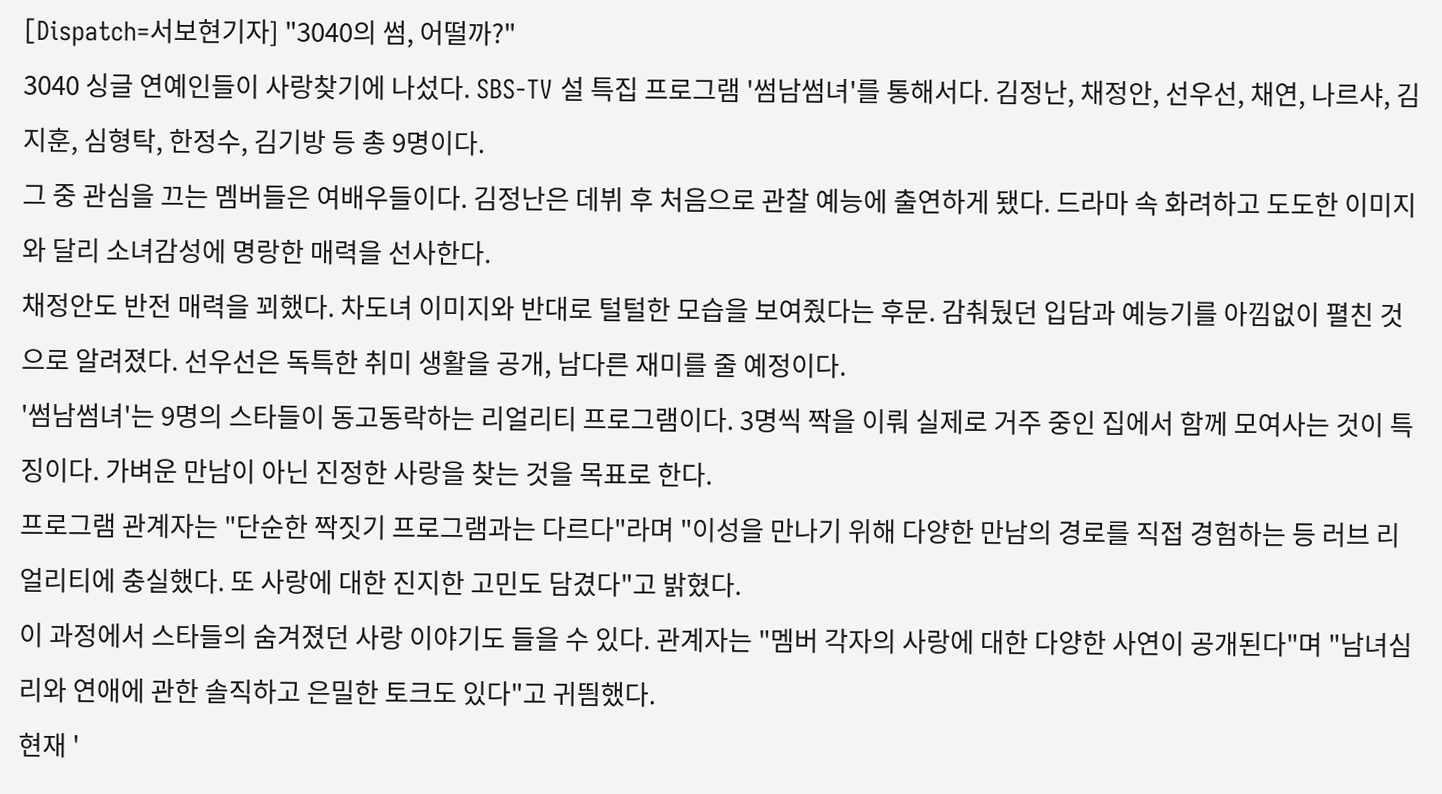[Dispatch=서보현기자] "3040의 썸, 어떨까?"
3040 싱글 연예인들이 사랑찾기에 나섰다. SBS-TV 설 특집 프로그램 '썸남썸녀'를 통해서다. 김정난, 채정안, 선우선, 채연, 나르샤, 김지훈, 심형탁, 한정수, 김기방 등 총 9명이다.
그 중 관심을 끄는 멤버들은 여배우들이다. 김정난은 데뷔 후 처음으로 관찰 예능에 출연하게 됐다. 드라마 속 화려하고 도도한 이미지와 달리 소녀감성에 명랑한 매력을 선사한다.
채정안도 반전 매력을 꾀했다. 차도녀 이미지와 반대로 털털한 모습을 보여줬다는 후문. 감춰뒀던 입담과 예능기를 아낌없이 펼친 것으로 알려졌다. 선우선은 독특한 취미 생활을 공개, 남다른 재미를 줄 예정이다.
'썸남썸녀'는 9명의 스타들이 동고동락하는 리얼리티 프로그램이다. 3명씩 짝을 이뤄 실제로 거주 중인 집에서 함께 모여사는 것이 특징이다. 가벼운 만남이 아닌 진정한 사랑을 찾는 것을 목표로 한다.
프로그램 관계자는 "단순한 짝짓기 프로그램과는 다르다"라며 "이성을 만나기 위해 다양한 만남의 경로를 직접 경험하는 등 러브 리얼리티에 충실했다. 또 사랑에 대한 진지한 고민도 담겼다"고 밝혔다.
이 과정에서 스타들의 숨겨졌던 사랑 이야기도 들을 수 있다. 관계자는 "멤버 각자의 사랑에 대한 다양한 사연이 공개된다"며 "남녀심리와 연애에 관한 솔직하고 은밀한 토크도 있다"고 귀띔했다.
현재 '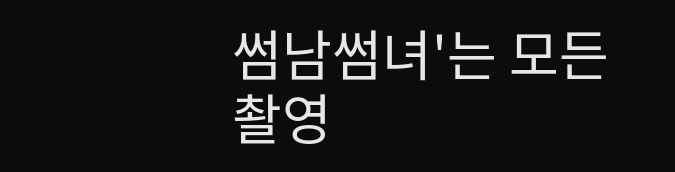썸남썸녀'는 모든 촬영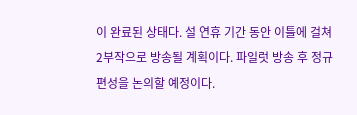이 완료된 상태다. 설 연휴 기간 동안 이틀에 걸쳐 2부작으로 방송될 계획이다. 파일럿 방송 후 정규 편성을 논의할 예정이다.